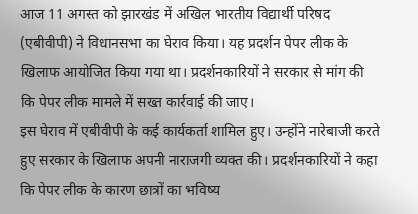आज 11 अगस्त को झारखंड में अखिल भारतीय विद्यार्थी परिषद (एबीवीपी) ने विधानसभा का घेराव किया। यह प्रदर्शन पेपर लीक के खिलाफ आयोजित किया गया था। प्रदर्शनकारियों ने सरकार से मांग की कि पेपर लीक मामले में सख्त कार्रवाई की जाए।
इस घेराव में एबीवीपी के कई कार्यकर्ता शामिल हुए। उन्होंने नारेबाजी करते हुए सरकार के खिलाफ अपनी नाराजगी व्यक्त की। प्रदर्शनकारियों ने कहा कि पेपर लीक के कारण छात्रों का भविष्य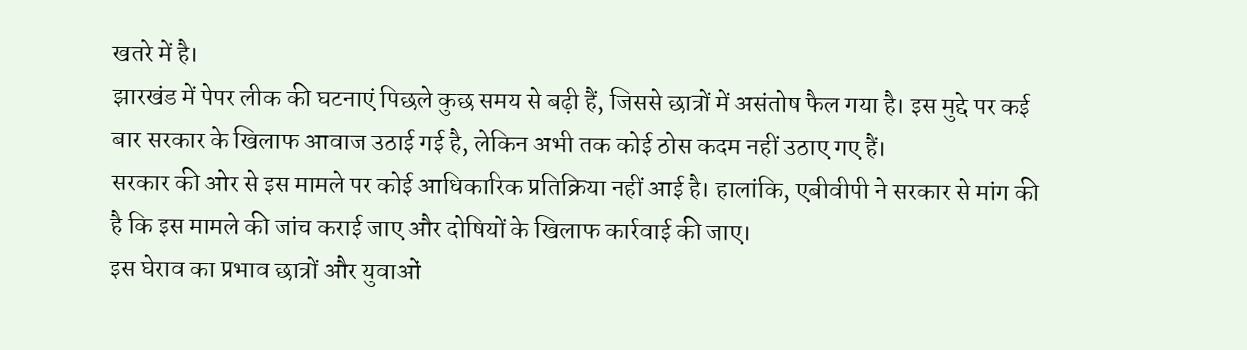खतरे में है।
झारखंड में पेपर लीक की घटनाएं पिछले कुछ समय से बढ़ी हैं, जिससे छात्रों में असंतोष फैल गया है। इस मुद्दे पर कई बार सरकार के खिलाफ आवाज उठाई गई है, लेकिन अभी तक कोई ठोस कदम नहीं उठाए गए हैं।
सरकार की ओर से इस मामले पर कोई आधिकारिक प्रतिक्रिया नहीं आई है। हालांकि, एबीवीपी ने सरकार से मांग की है कि इस मामले की जांच कराई जाए और दोषियों के खिलाफ कार्रवाई की जाए।
इस घेराव का प्रभाव छात्रों और युवाओं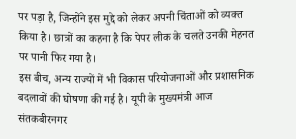पर पड़ा है, जिन्होंने इस मुद्दे को लेकर अपनी चिंताओं को व्यक्त किया है। छात्रों का कहना है कि पेपर लीक के चलते उनकी मेहनत पर पानी फिर गया है।
इस बीच, अन्य राज्यों में भी विकास परियोजनाओं और प्रशासनिक बदलावों की घोषणा की गई है। यूपी के मुख्यमंत्री आज संतकबीरनगर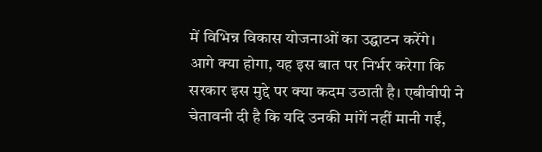में विभिन्न विकास योजनाओं का उद्घाटन करेंगे।
आगे क्या होगा, यह इस बात पर निर्भर करेगा कि सरकार इस मुद्दे पर क्या कदम उठाती है। एबीवीपी ने चेतावनी दी है कि यदि उनकी मांगें नहीं मानी गईं,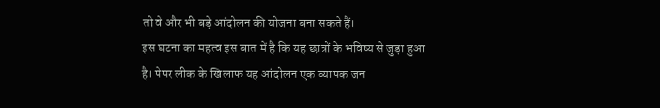तो वे और भी बड़े आंदोलन की योजना बना सकते हैं।
इस घटना का महत्व इस बात में है कि यह छात्रों के भविष्य से जुड़ा हुआ है। पेपर लीक के खिलाफ यह आंदोलन एक व्यापक जन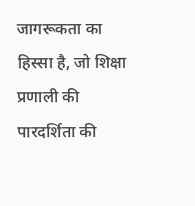जागरूकता का हिस्सा है, जो शिक्षा प्रणाली की पारदर्शिता की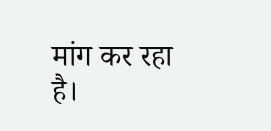मांग कर रहा है।